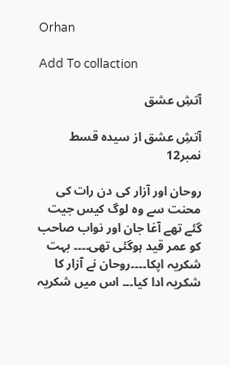Orhan

Add To collaction

آتشِ عشق

آتشِ عشق از سیدہ قسط نمبر12

روحان اور آزار کی دن رات کی محنت سے وہ لوگ کیس جیت گئے تھے آغا جان اور نواب صاحب کو عمر قید ہوگئی تھی۔۔۔۔ بہت شکریہ اپکا۔۔۔۔روحان نے آزار کا شکریہ ادا کیا۔۔۔ اس میں شکریہ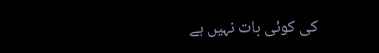کی کوئی بات نہیں ہے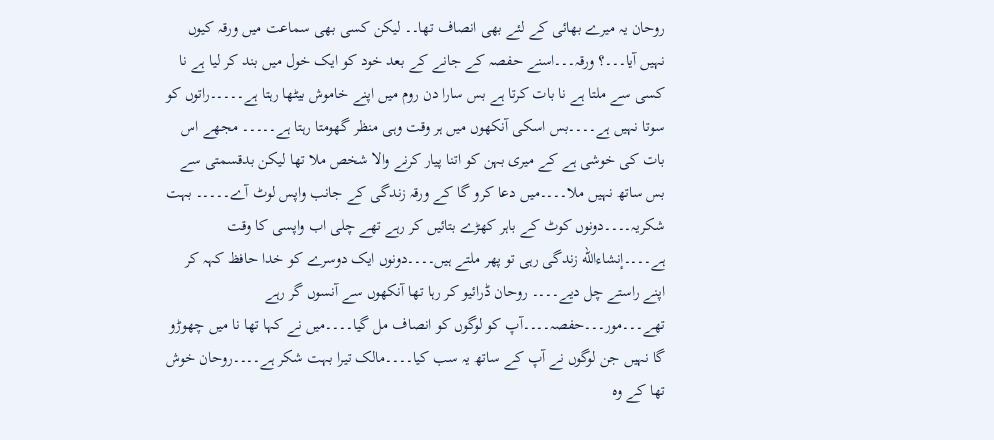روحان یہ میرے بھائی کے لئے بھی انصاف تھا۔۔ لیکن کسی بھی سماعت میں ورقہ کیوں نہیں آیا۔۔۔؟ ورقہ۔۔۔اسنے حفصہ کے جانے کے بعد خود کو ایک خول میں بند کر لیا ہے نا کسی سے ملتا ہے نا بات کرتا ہے بس سارا دن روم میں اپنے خاموش بیٹھا رہتا ہے۔۔۔۔۔راتوں کو سوتا نہیں ہے۔۔۔۔بس اسکی آنکھوں میں ہر وقت وہی منظر گھومتا رہتا ہے۔۔۔۔۔ مجھے اس بات کی خوشی ہے کے میری بہن کو اتنا پیار کرنے والا شخص ملا تھا لیکن بدقسمتی سے بس ساتھ نہیں ملا۔۔۔۔میں دعا کرو گا کے ورقہ زندگی کے جانب واپس لوٹ آے۔۔۔۔۔ بہت شکریہ۔۔۔۔دونوں کوٹ کے باہر کھڑے بتائیں کر رہے تھے چلی اب واپسی کا وقت ہے۔۔۔۔إنشاءاللّه زندگی رہی تو پھر ملتے ہیں۔۔۔۔دونوں ایک دوسرے کو خدا حافظ کہہ کر اپنے راستے چل دیے۔۔۔۔ روحان ڈرائیو کر رہا تھا آنکھوں سے آنسوں گر رہے تھے۔۔۔مور۔۔۔حفصہ۔۔۔۔آپ کو لوگوں کو انصاف مل گیا۔۔۔۔میں نے کہا تھا نا میں چھوڑو گا نہیں جن لوگوں نے آپ کے ساتھ یہ سب کیا۔۔۔۔مالک تیرا بہت شکر ہے۔۔۔۔روحان خوش تھا کے وہ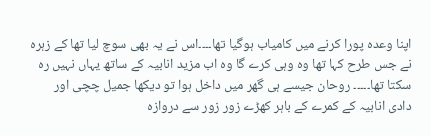اپنا وعدہ پورا کرنے میں کامیاب ہوگیا تھا۔۔۔۔اس نے یہ بھی سوچ لیا تھا کے زہرہ نے جس طرح کہا تھا وہ وہی کرے گا وہ اب مزید انابیہ کے ساتھ یہاں نہیں رہ سکتا تھا۔۔۔۔۔ روحان جیسے ہی گھر میں داخل ہوا تو دیکھا جمیل چچی اور دادی انابیہ کے کمرے کے باہر کھڑے زور زور سے دروازہ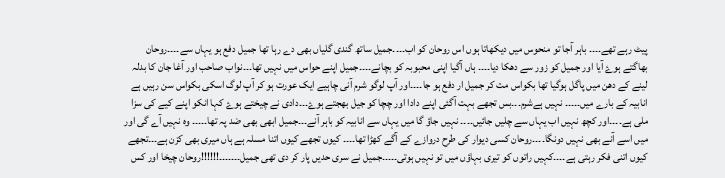پیٹ رہے تھے۔۔۔۔ باہر آجا تو منحوس میں دیکھاتا ہوں اس روحان کو اب۔۔۔۔جمیل ساتھ گندی گلیاں بھی دے رہا تھا جمیل دفع ہو یہاں سے۔۔۔۔روحان بھاگتے ہوۓ آیا اور جمیل کو زور سے دھکا دیا۔۔۔۔ ہاں آگیا اپنی محبوبہ کو بچانے۔۔۔۔جمیل اپنے حواس میں نہیں تھا۔۔۔نواب صاحب اور آغا جان کا بدلہ لینے کے دھن میں پاگل ہوگیا تھا بکواس مت کر جمیل ار دفع ہو جا۔۔۔۔اور آپ لوگو شرم آنی چاہیے ایک عورت ہو کر آپ لوگ اسکی بکواس سن رہیں ہے انابیہ کے بارے میں۔۔۔۔۔ نہیں ہےشرم۔۔۔بس تجھے بہت آگئی اپنے دادا اور چچا کو جیل بھجتے ہوۓ۔۔۔دادی نے چیختے ہوۓ کہا انکو اپنے کیے کی سزا ملی ہے۔۔۔۔اور کچھ نہیں اب یہاں سے چلیں جائیں۔۔۔۔ نہیں جاؤ گا میں یہاں سے انابیہ کو باہر آنے۔۔۔جمیل ابھی بھی ضد پہ تھا۔۔۔۔۔ وہ نہیں آے گی اور میں اسے آنے بھی نہیں دونگا۔۔۔۔روحان کسی دیوار کی طرح دروازے کے آگے کھڑا تھا۔۔۔۔ کیوں تجھے کیوں اتنا مسلہ ہے ہاں میری بھی کزن ہے۔۔۔تجھے کیوں اتنی فکر رہتی ہے۔۔۔۔کہیں راتوں کو تیری بہاؤں میں تو نہیں ہوتی۔۔۔۔۔جمیل نے سری حدیں پار کر دی تھی جمیل۔۔۔۔۔۔۔!!!!!!روحان چیخا اور کس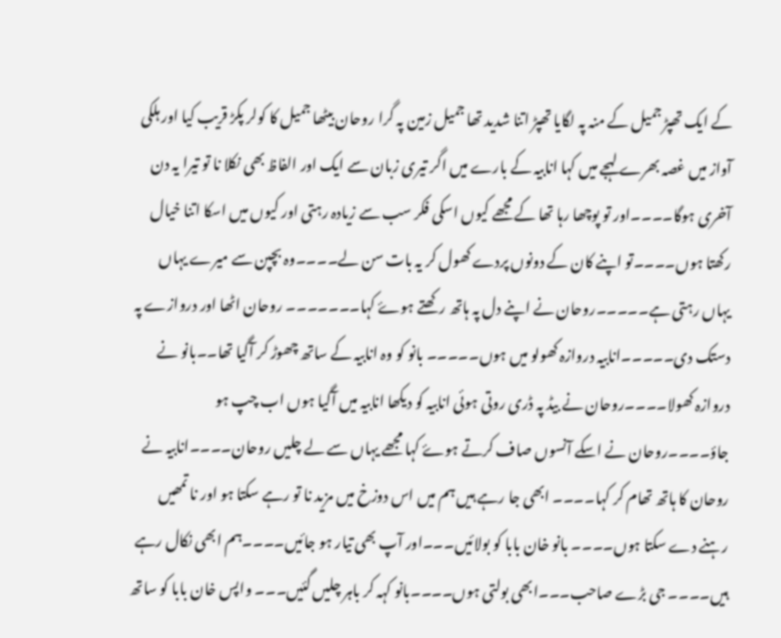کے ایک تھپڑ جمیل کے منہ پہ لگایا تھپڑ اتنا شدید تھا جمیل زمین پہ گرا روحان بیٹھا جمیل کا کولر پکڑ قریب کیا اور ہلکی آواز میں غصہ بھرے لہجے میں کہا انابیہ کے بارے میں اگر تیری زبان سے ایک اور الفاظ بھی نکلا نا تو تیرا یہ دن آخری ہوگا۔۔۔۔اور تو پوچھا رہا تھا کے مجھے کیوں اسکی فکر سب سے زیادہ رہتی اور کیوں میں اسکا اتنا خیال رکھتا ہوں۔۔۔۔تو اپنے کان کے دونوں پردے کھول کر یہ بات سن لے۔۔۔۔وہ بچپن سے میرے یہاں یہاں رہتی ہے۔۔۔۔۔روحان نے اپنے دل پہ ہاتھ رکھتے ہوۓ کہا۔۔۔۔۔۔۔ روحان اٹھا اور دروازے پہ دستک دی۔۔۔۔۔انابیہ دروازہ کھولو میں ہوں۔۔۔۔۔ بانو کو وہ انابیہ کے ساتھ چھوڑ کر آگیا تھا۔۔بانو نے دروازہ کھولا۔۔۔۔روحان نے بیڈ پہ ڈری روتی ہوئی انابیہ کو دیکھا انابیہ میں آگیا ہوں اب چپ ہو جاؤ۔۔۔۔روحان نے اسکے آنسوں صاف کرتے ہوۓ کہا مجھے یہاں سے لے چلیں روحان۔۔۔۔انابیہ نے روحان کا ہاتھ تھام کر کہا۔۔۔۔ ابھی جا رہے ہیں ہم میں اس دوزخ میں مزید نا تو رہے سکتا ہو اور نا تمھیں رہنے دے سکتا ہوں۔۔۔۔ بانو خان بابا کو بولائیں۔۔۔اور آپ بھی تیار ہو جائیں۔۔۔۔ہم ابھی نکال رہے ہیں۔۔۔۔ جی بڑے صاحب۔۔۔ابھی بولتی ہوں۔۔۔۔بانو کہہ کر باہر چلیں گئیں۔۔۔ واپس خان بابا کو ساتھ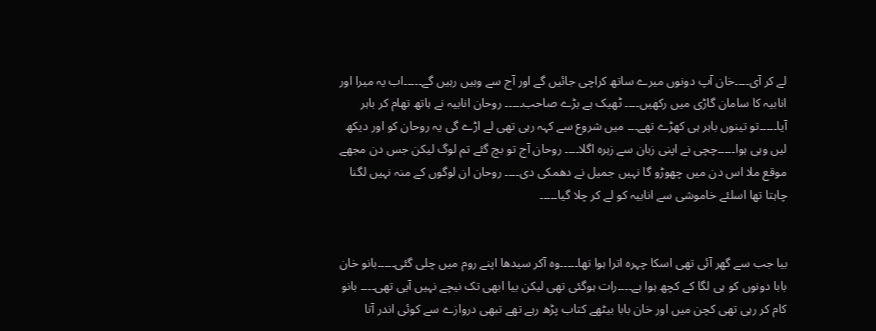لے کر آی۔۔۔۔خان آپ دونوں میرے ساتھ کراچی جائیں گے اور آج سے وہیں رہیں گے۔۔۔۔۔اب یہ میرا اور انابیہ کا سامان گاڑی میں رکھیں۔۔۔۔ ٹھیک ہے بڑے صاحب۔۔۔۔۔ روحان انابیہ نے ہاتھ تھام کر باہر آیا۔۔۔۔۔تو تینوں باہر ہی کھڑے تھے۔۔۔ میں شروع سے کہہ رہی تھی لے اڑے گی یہ روحان کو اور دیکھ لیں وہی ہوا۔۔۔۔۔چچی نے اپنی زبان سے زہرہ اگلا۔۔۔۔ روحان آج تو بچ گئے تم لوگ لیکن جس دن مجھے موقع ملا اس دن میں چھوڑو گا نہیں جمیل نے دھمکی دی۔۔۔۔ روحان ان لوگوں کے منہ نہیں لگنا چاہتا تھا اسلئے خاموشی سے انابیہ کو لے کر چلا گیا۔۔۔۔۔


بیا جب سے گھر آئی تھی اسکا چہرہ اترا ہوا تھا۔۔۔۔۔وہ آکر سیدھا اپنے روم میں چلی گئی۔۔۔۔۔بانو خان بابا دونوں کو ہی لگا کے کچھ ہوا ہے۔۔۔۔رات ہوگئی تھی لیکن بیا ابھی تک نیچے نہیں آیی تھی۔۔۔۔ بانو کام کر رہی تھی کچن میں اور خان بابا بیٹھے کتاب پڑھ رہے تھے تبھی دروازے سے کوئی اندر آتا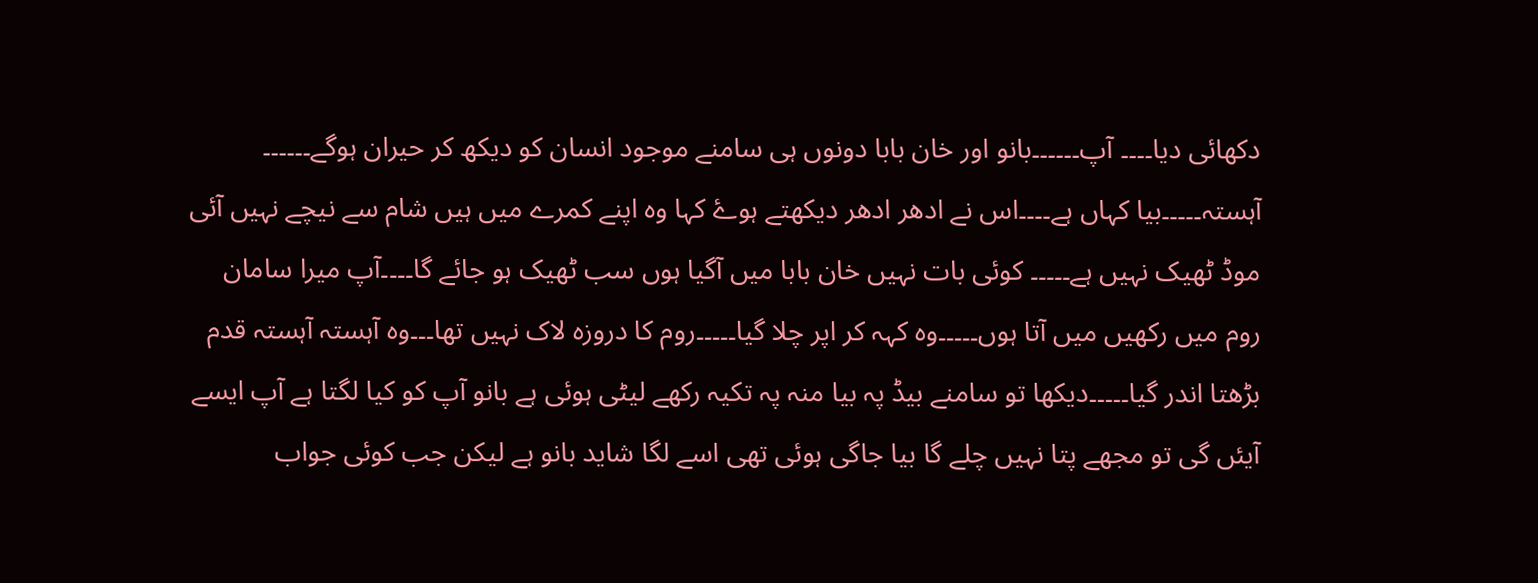دکھائی دیا۔۔۔۔ آپ۔۔۔۔۔۔بانو اور خان بابا دونوں ہی سامنے موجود انسان کو دیکھ کر حیران ہوگے۔۔۔۔۔۔ آہستہ۔۔۔۔۔بیا کہاں ہے۔۔۔۔اس نے ادھر ادھر دیکھتے ہوۓ کہا وہ اپنے کمرے میں ہیں شام سے نیچے نہیں آئی موڈ ٹھیک نہیں ہے۔۔۔۔۔ کوئی بات نہیں خان بابا میں آگیا ہوں سب ٹھیک ہو جائے گا۔۔۔۔آپ میرا سامان روم میں رکھیں میں آتا ہوں۔۔۔۔۔وہ کہہ کر اپر چلا گیا۔۔۔۔۔روم کا دروزہ لاک نہیں تھا۔۔۔وہ آہستہ آہستہ قدم بڑھتا اندر گیا۔۔۔۔۔دیکھا تو سامنے بیڈ پہ بیا منہ پہ تکیہ رکھے لیٹی ہوئی ہے بانو آپ کو کیا لگتا ہے آپ ایسے آیئں گی تو مجھے پتا نہیں چلے گا بیا جاگی ہوئی تھی اسے لگا شاید بانو ہے لیکن جب کوئی جواب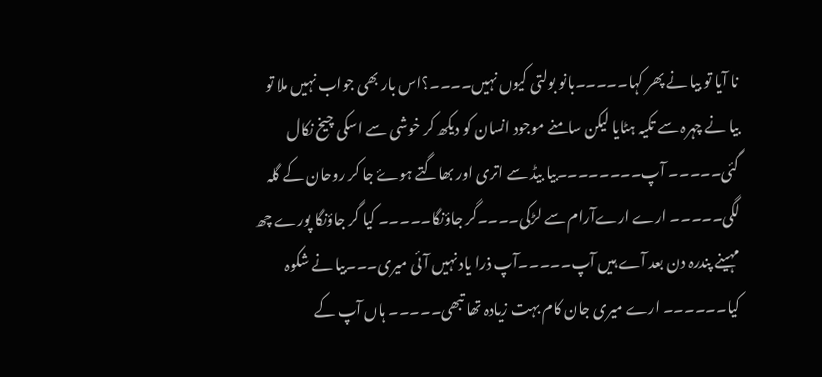نا آیا تو بیا نے پھر کہا۔۔۔۔۔بانو بولتی کیوں نہیں۔۔۔۔؟اس بار بھی جواب نہیں ملا تو بیا نے چہرہ سے تکیہ ہٹایا لیکن سامنے موجود انسان کو دیکھ کر خوشی سے اسکی چیخ نکال گئی۔۔۔۔۔ آپ۔۔۔۔۔۔۔۔بیا بیڈ سے اتری اور بھاگتے ہوۓ جا کر روحان کے گلہ لگی۔۔۔۔۔ ارے ارےآرام سے لڑکی۔۔۔۔گر جاؤنگا۔۔۔۔۔ کیا گر جاؤنگا پورے چھ مہینے پندرہ دن بعد آے ہیں آپ۔۔۔۔۔آپ ذرا یاد نہیں آئی میری۔۔۔بیا نے شکوہ کیا۔۔۔۔۔۔ ارے میری جان کام بہت زیادہ تھا تبھی۔۔۔۔۔ ہاں آپ کے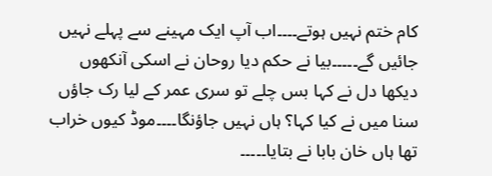کام ختم نہیں ہوتے۔۔۔۔اب آپ ایک مہینے سے پہلے نہیں جائیں گے۔۔۔۔۔بیا نے حکم دیا روحان نے اسکی آنکھوں دیکھا دل نے کہا بس چلے تو سری عمر کے لیا رک جاؤں سنا میں نے کیا کہا؟ ہاں نہیں جاؤنگا۔۔۔۔موڈ کیوں خراب تھا ہاں خان بابا نے بتایا۔۔۔۔۔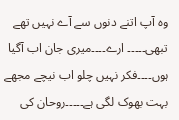وہ آپ اتنے دنوں سے آے نہیں تھے تبھی۔۔۔۔۔ ارے۔۔۔۔میری جان اب آگیا ہوں۔۔۔۔فکر نہیں چلو اب نیچے مجھے بہت بھوک لگی ہے۔۔۔۔۔روحان کی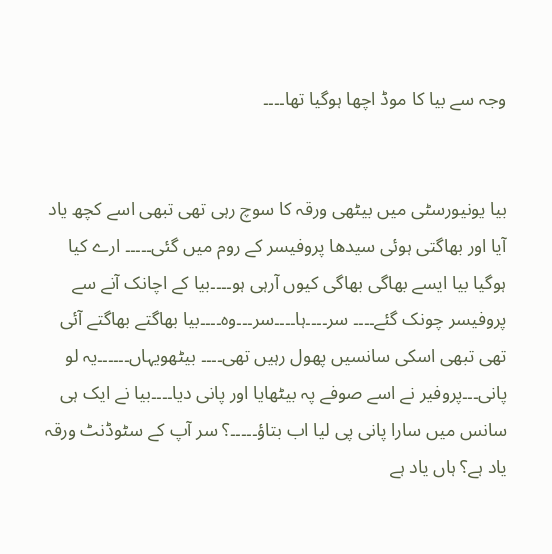وجہ سے بیا کا موڈ اچھا ہوگیا تھا۔۔۔۔


بیا یونیورسٹی میں بیٹھی ورقہ کا سوچ رہی تھی تبھی اسے کچھ یاد آیا اور بھاگتی ہوئی سیدھا پروفیسر کے روم میں گئی۔۔۔۔۔ ارے کیا ہوگیا بیا ایسے بھاگی بھاگی کیوں آرہی ہو۔۔۔۔بیا کے اچانک آنے سے پروفیسر چونک گئے۔۔۔۔ سر۔۔۔۔ہا۔۔۔۔سر۔۔۔وہ۔۔۔۔بیا بھاگتے بھاگتے آئی تھی تبھی اسکی سانسیں پھول رہیں تھی۔۔۔۔ بیٹھویہاں۔۔۔۔۔۔یہ لو پانی۔۔۔پروفیر نے اسے صوفے پہ بیٹھایا اور پانی دیا۔۔۔۔بیا نے ایک ہی سانس میں سارا پانی پی لیا اب بتاؤ۔۔۔۔۔؟ سر آپ کے سٹوڈنٹ ورقہ یاد ہے؟ ہاں یاد ہے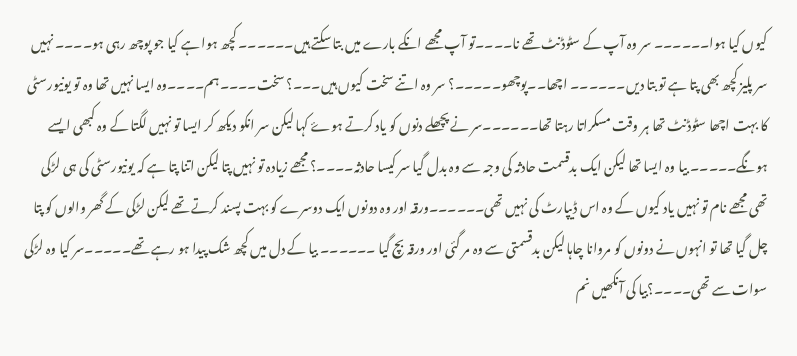کیوں کیا ہوا۔۔۔۔۔۔ سر وہ آپ کے سٹوڈنٹ تھے نا۔۔۔۔تو آپ مجھے انکے بارے میں بتا سکتے ہیں۔۔۔۔۔۔ کچھ ہوا ہے کیا جو پوچھ رہی ہو۔۔۔۔ نہیں سر پلیز کچھ بھی پتا ہے تو بتا دیں۔۔۔۔۔۔ اچھا۔۔پوچھو۔۔۔۔۔؟ سر وہ اتنے سخت کیوں ہیں۔۔۔؟ سخت۔۔۔۔ہم۔۔۔۔وہ ایسا نہیں تھا وہ تو یونیورسٹی کا بہت اچھا سٹوڈنٹ تھا ہر وقت مسکراتا رہتا تھا۔۔۔۔۔۔سر نے پچھلے دنوں کو یاد کرتے ہوۓ کہا لیکن سر انکو دیکھ کر ایسا تو نہیں لگتا کے وہ کبھی ایسے ہونگے۔۔۔۔۔ بیا وہ ایسا تھا لیکن ایک بدقسمت حادثہ کی وجہ سے وہ بدل گیا سر کیسا حادثہ۔۔۔۔؟ مجھے زیادہ تو نہیں پتا لیکن اتنا پتا ہے کہ یونیورسٹی کی ہی لڑکی تھی مجھے نام تو نہیں یاد کیوں کے وہ اس ڈیپارٹ کی نہیں تھی۔۔۔۔۔۔ورقہ اور وہ دونوں ایک دوسرے کو بہت پسند کرتے تھے لیکن لڑکی کے گھر والوں کو پتا چل گیا تھا تو انہوں نے دونوں کو مروانا چاہا لیکن بدقسمتی سے وہ مر گئی اور ورقہ بچ گیا ۔۔۔۔۔۔ بیا کے دل میں کچھ شک پیدا ہو رہے تھے۔۔۔۔۔سر کیا وہ لڑکی سوات سے تھی۔۔۔۔؟بیا کی آنکھیں نم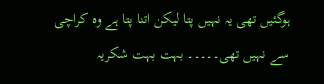ہوگئیں تھی یہ نہیں پتا لیکن اتنا پتا ہے وہ کراچی سے نہیں تھی۔۔۔۔۔ بہت بہت شکریہ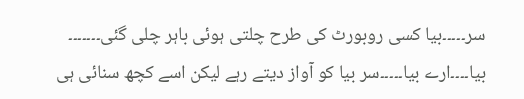سر۔۔۔۔۔بیا کسی روبورٹ کی طرح چلتی ہوئی باہر چلی گئی۔۔۔۔۔۔۔ بیا۔۔۔۔ارے بیا۔۔۔۔۔سر بیا کو آواز دیتے رہے لیکن اسے کچھ سنائی ہی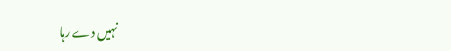نہیں دے رہا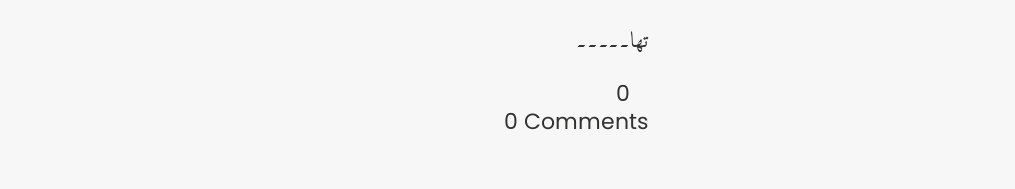تھا۔۔۔۔۔

   0
0 Comments